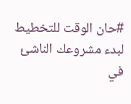#حان الوقت للتخطيط لبدء مشروعك الناشئ في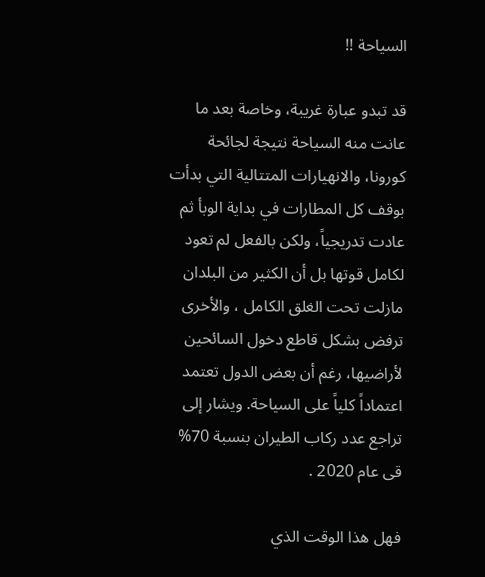السياحة !!

قد تبدو عبارة غريبة، وخاصة بعد ما عانت منه السياحة نتيجة لجائحة كورونا، والانهيارات المتتالية التي بدأت بوقف كل المطارات في بداية الوبأ ثم عادت تدريجياً، ولكن بالفعل لم تعود لكامل قوتها بل أن الكثير من البلدان مازلت تحت الغلق الكامل ، والأخرى ترفض بشكل قاطع دخول السائحين لأراضيها، رغم أن بعض الدول تعتمد اعتماداً كلياً على السياحة. ويشار إلى تراجع عدد ركاب الطيران بنسبة 70% قى عام 2020 .

فهل هذا الوقت الذي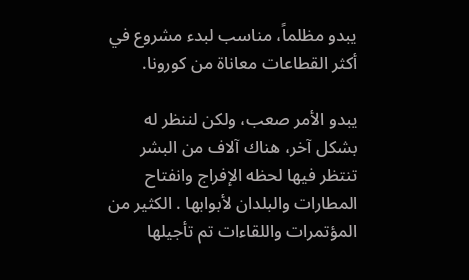يبدو مظلماً، مناسب لبدء مشروع في أكثر القطاعات معاناة من كورونا.

يبدو الأمر صعب، ولكن لننظر له بشكل آخر، هناك آلاف من البشر تنتظر فيها لحظه الإفراج وانفتاح المطارات والبلدان لأبوابها . الكثير من المؤتمرات واللقاءات تم تأجيلها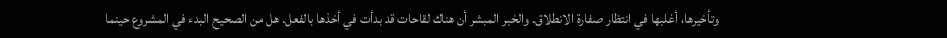وتأخيرها، أغلبها في انتظار صفارة الانطلاق. والخبر المبشر أن هناك لقاحات قد بدأت في أخذها بالفعل. هل من الصحيح البدء في المشروع حينما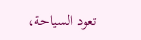تعود السياحة،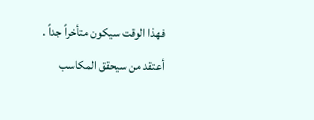فهذا الوقت سيكون متأخراً جداً . أعتقد من سيحقق المكاسب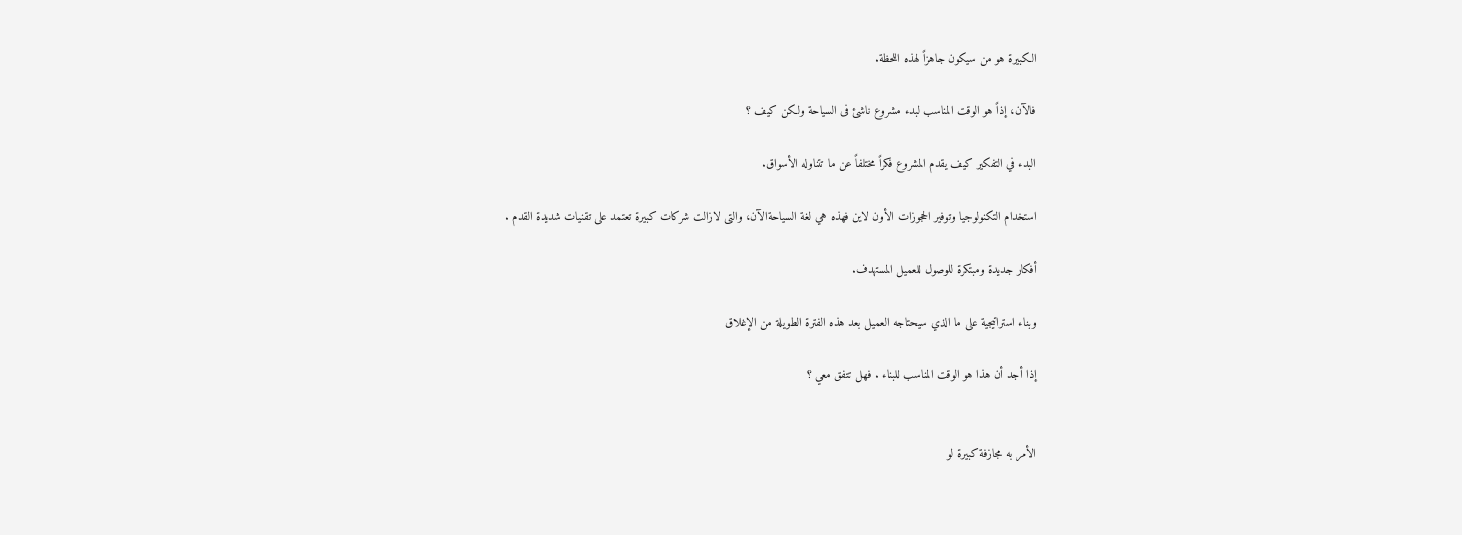الكبيرة هو من سيكون جاهزاً لهذه اللحظة.

فالآن، إذاً هو الوقت المناسب لبدء مشروع ناشئ فى السياحة ولكن كيف ؟

البدء في التفكير كيف يقدم المشروع فكراً مختلفاً عن ما تتناوله الأسواق.

استخدام التكنولوجيا وتوفير الحجوزات الأون لاين فهذه هي لغة السياحةالآن، والتى لازالت شركات كبيرة تعتمد على تقنيات شديدة القدم .

أفكار جديدة ومبتكرة للوصول للعميل المستهدف.

وبناء استراتيجية على ما الذي سيحتاجه العميل بعد هذه الفترة الطويلة من الإغلاق

إذا أجد أن هذا هو الوقت المناسب للبناء . فهل تتفق معي ؟


الأمر به مجازفة كبيرة لو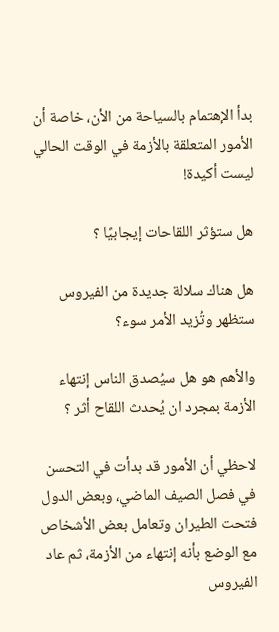بدأ الإهتمام بالسياحة من الأن، خاصة أن الأمور المتعلقة بالأزمة في الوقت الحالي ليست أكيدة!

هل ستؤثر اللقاحات إيجابيًا ؟

هل هناك سلالة جديدة من الفيروس ستظهر وتُزيد الأمر سوء؟

والأهم هو هل سيُصدق الناس إنتهاء الأزمة بمجرد ان يُحدث اللقاح أثر ؟

لاحظي أن الأمور قد بدأت في التحسن في فصل الصيف الماضي، وبعض الدول فتحت الطيران وتعامل بعض الأشخاص مع الوضع بأنه إنتهاء من الأزمة، ثم عاد الفيروس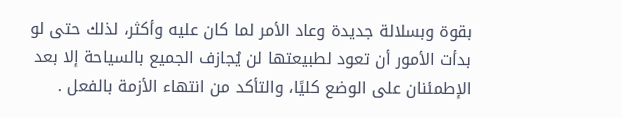بقوة وبسلالة جديدة وعاد الأمر لما كان عليه وأكثر، لذلك حتى لو بدأت الأمور أن تعود لطبيعتها لن يُجازف الجميع بالسياحة إلا بعد الإطمئنان على الوضع كليًا، والتأكد من انتهاء الأزمة بالفعل .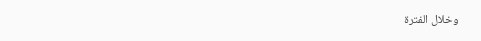وخلال الفترة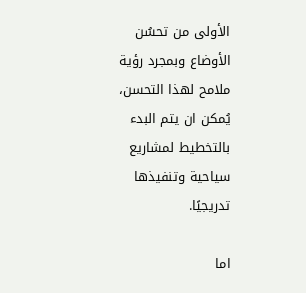الأولى من تحسُن الأوضاع وبمجرد رؤية ملامح لهذا التحسن، يُمكن ان يتم البدء بالتخطيط لمشاريع سياحية وتنفيذها تدريجيًا.

اما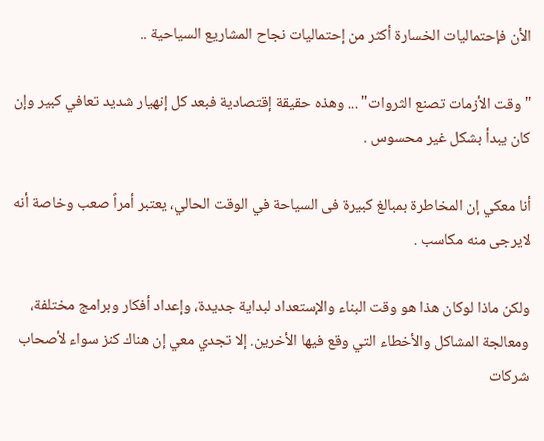الأن فإحتماليات الخسارة أكثر من إحتماليات نجاح المشاريع السياحية ..

"وقت الأزمات تصنع الثروات" ... وهذه حقيقة إقتصادية فبعد كل إنهيار شديد تعافي كبير وإن كان يبدأ بشكل غير محسوس .

أنا معكي إن المخاطرة بمبالغ كبيرة فى السياحة في الوقت الحالي، يعتبر أمراً صعب وخاصة أنه لايرجى منه مكاسب .

ولكن ماذا لوكان هذا هو وقت البناء والإستعداد لبداية جديدة، وإعداد أفكار وبرامج مختلفة، ومعالجة المشاكل والأخطاء التي وقع فيها الأخرين. إلا تجدي معي إن هناك كنز سواء لأصحاب شركات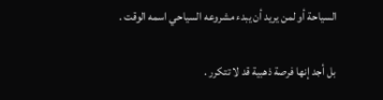السياحة أو لمن يريد أن يبدء مشروعه السياحي اسمه الوقت .

بل أجد إنها فرصة ذهبية قد لا تتكرر .